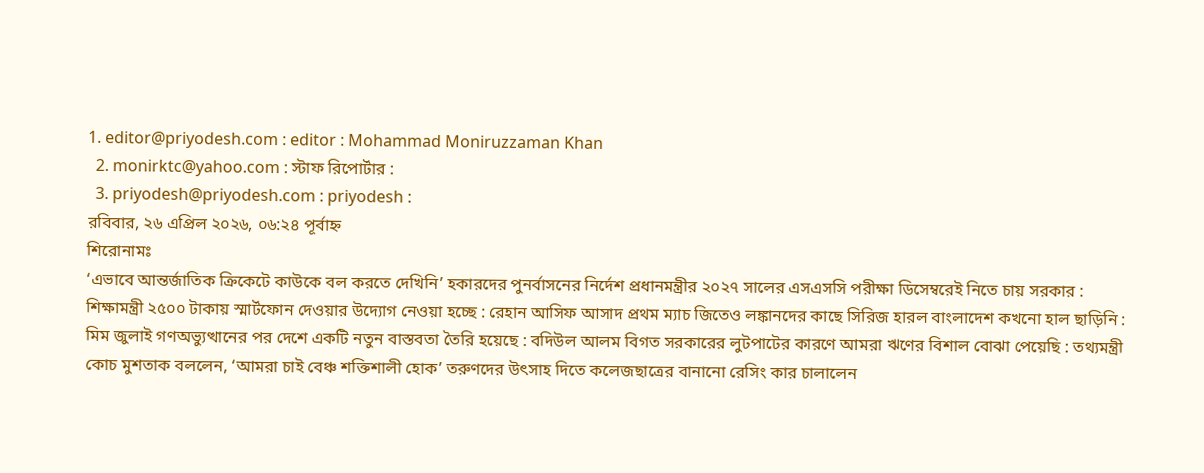1. editor@priyodesh.com : editor : Mohammad Moniruzzaman Khan
  2. monirktc@yahoo.com : স্টাফ রিপোর্টার :
  3. priyodesh@priyodesh.com : priyodesh :
রবিবার, ২৬ এপ্রিল ২০২৬, ০৬:২৪ পূর্বাহ্ন
শিরোনামঃ
‘এভাবে আন্তর্জাতিক ক্রিকেটে কাউকে বল করতে দেখিনি’ হকারদের পুনর্বাসনের নির্দেশ প্রধানমন্ত্রীর ২০২৭ সালের এসএসসি পরীক্ষা ডিসেম্বরেই নিতে চায় সরকার : শিক্ষামন্ত্রী ২৫০০ টাকায় স্মার্টফোন দেওয়ার উদ্যোগ নেওয়া হচ্ছে : রেহান আসিফ আসাদ প্রথম ম্যাচ জিতেও লঙ্কানদের কাছে সিরিজ হারল বাংলাদেশ কখনো হাল ছাড়িনি : মিম জুলাই গণঅভ্যুত্থানের পর দেশে একটি নতুন বাস্তবতা তৈরি হয়েছে : বদিউল আলম বিগত সরকারের লুটপাটের কারণে আমরা ঋণের বিশাল বোঝা পেয়েছি : তথ্যমন্ত্রী কোচ মুশতাক বললেন, ‘আমরা চাই বেঞ্চ শক্তিশালী হোক’ তরুণদের উৎসাহ দিতে কলেজছাত্রের বানানো রেসিং কার চালালেন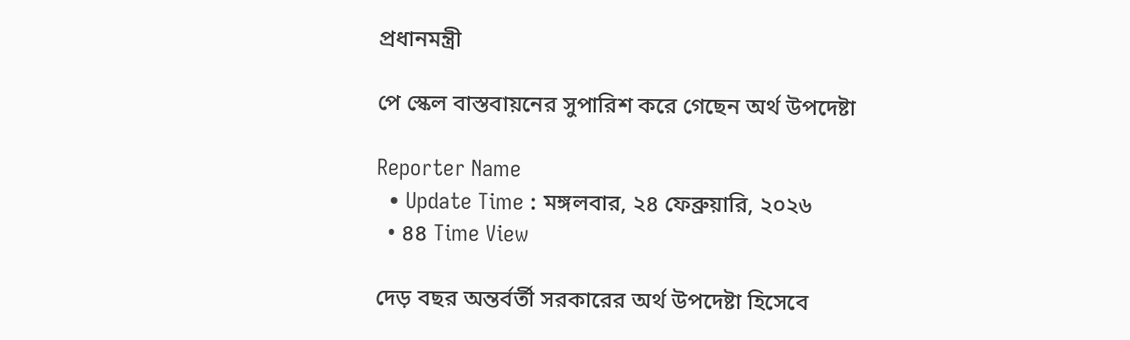প্রধানমন্ত্রী

পে স্কেল বাস্তবায়নের সুপারিশ করে গেছেন অর্থ উপদেষ্টা

Reporter Name
  • Update Time : মঙ্গলবার, ২৪ ফেব্রুয়ারি, ২০২৬
  • ৪৪ Time View

দেড় বছর অন্তর্বর্তী সরকারের অর্থ উপদেষ্টা হিসেবে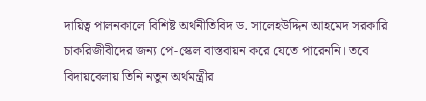দায়িত্ব পালনকালে বিশিষ্ট অর্থনীতিবিদ ড. সালেহউদ্দিন আহমেদ সরকারি চাকরিজীবীদের জন্য পে-স্কেল বাস্তবায়ন করে যেতে পারেননি। তবে বিদায়বেলায় তিনি নতুন অর্থমন্ত্রীর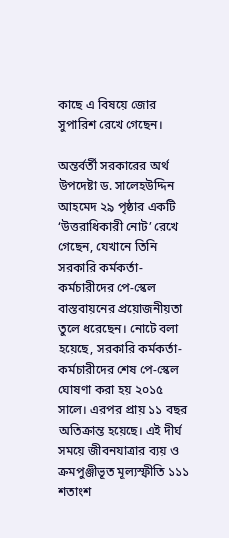কাছে এ বিষয়ে জোর সুপারিশ রেখে গেছেন।

অন্তর্বর্তী সরকারের অর্থ উপদেষ্টা ড. সালেহউদ্দিন আহমেদ ২৯ পৃষ্ঠার একটি ‘উত্তরাধিকারী নোট’ রেখে গেছেন, যেখানে তিনি সরকারি কর্মকর্তা-কর্মচারীদের পে-স্কেল বাস্তবায়নের প্রয়োজনীয়তা তুলে ধরেছেন। নোটে বলা হয়েছে, সরকারি কর্মকর্তা-কর্মচারীদের শেষ পে-স্কেল ঘোষণা করা হয় ২০১৫ সালে। এরপর প্রায় ১১ বছর অতিক্রান্ত হয়েছে। এই দীর্ঘ সময়ে জীবনযাত্রার ব্যয় ও ক্রমপুঞ্জীভূত মূল্যস্ফীতি ১১১ শতাংশ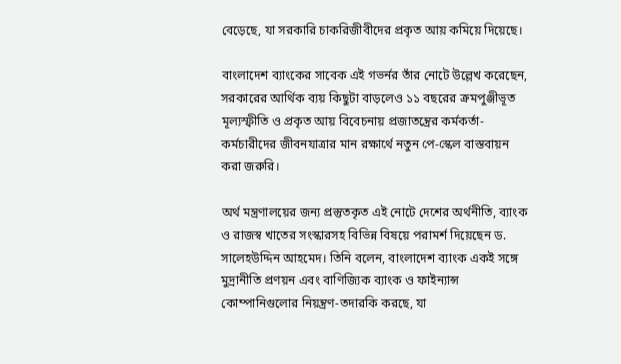বেড়েছে, যা সরকারি চাকরিজীবীদের প্রকৃত আয় কমিয়ে দিয়েছে।

বাংলাদেশ ব্যাংকের সাবেক এই গভর্নর তাঁর নোটে উল্লেখ করেছেন, সরকারের আর্থিক ব্যয় কিছুটা বাড়লেও ১১ বছরের ক্রমপুঞ্জীভূত মূল্যস্ফীতি ও প্রকৃত আয় বিবেচনায় প্রজাতন্ত্রের কর্মকর্তা-কর্মচারীদের জীবনযাত্রার মান রক্ষার্থে নতুন পে-স্কেল বাস্তবায়ন করা জরুরি।

অর্থ মন্ত্রণালয়ের জন্য প্রস্তুতকৃত এই নোটে দেশের অর্থনীতি, ব্যাংক ও রাজস্ব খাতের সংস্কারসহ বিভিন্ন বিষয়ে পরামর্শ দিয়েছেন ড. সালেহউদ্দিন আহমেদ। তিনি বলেন, বাংলাদেশ ব্যাংক একই সঙ্গে মুদ্রানীতি প্রণয়ন এবং বাণিজ্যিক ব্যাংক ও ফাইন্যান্স কোম্পানিগুলোর নিয়ন্ত্রণ-তদারকি করছে, যা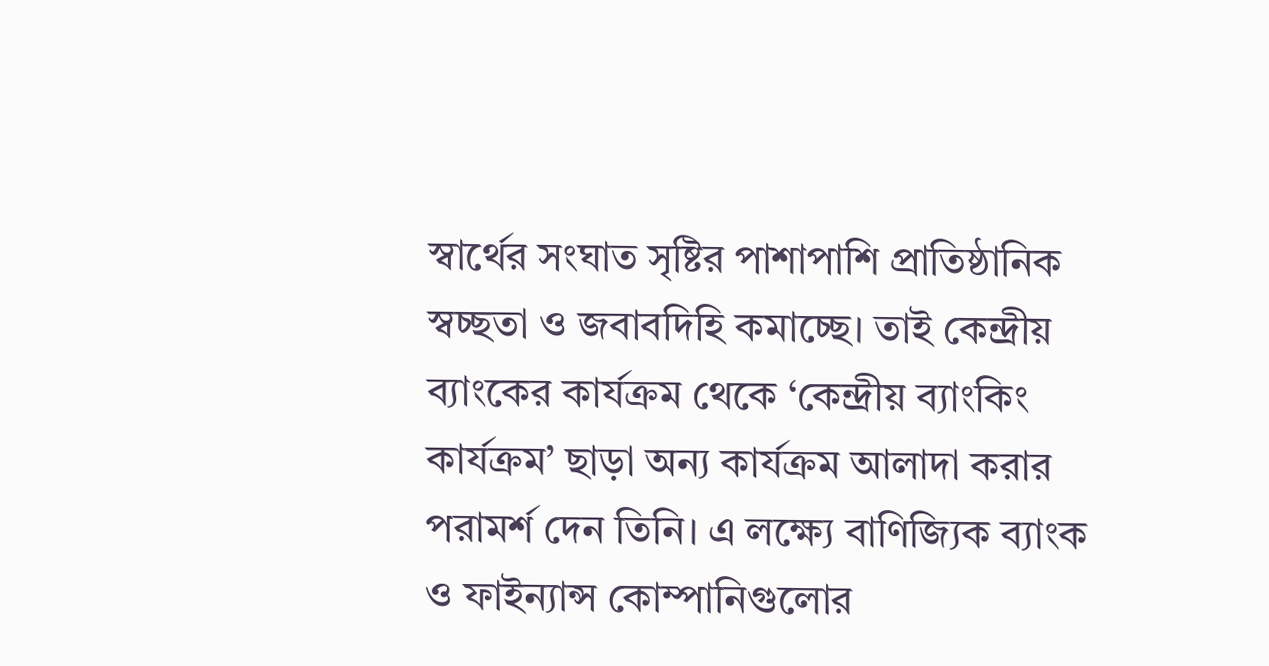স্বার্থের সংঘাত সৃষ্টির পাশাপাশি প্রাতিষ্ঠানিক স্বচ্ছতা ও জবাবদিহি কমাচ্ছে। তাই কেন্দ্রীয় ব্যাংকের কার্যক্রম থেকে ‘কেন্দ্রীয় ব্যাংকিং কার্যক্রম’ ছাড়া অন্য কার্যক্রম আলাদা করার পরামর্শ দেন তিনি। এ লক্ষ্যে বাণিজ্যিক ব্যাংক ও ফাইন্যান্স কোম্পানিগুলোর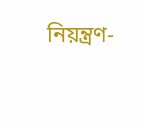নিয়ন্ত্রণ-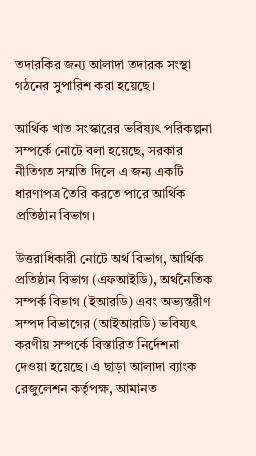তদারকির জন্য আলাদা তদারক সংস্থা গঠনের সুপারিশ করা হয়েছে।

আর্থিক খাত সংস্কারের ভবিষ্যৎ পরিকল্পনা সম্পর্কে নোটে বলা হয়েছে, সরকার নীতিগত সম্মতি দিলে এ জন্য একটি ধারণাপত্র তৈরি করতে পারে আর্থিক প্রতিষ্ঠান বিভাগ।

উত্তরাধিকারী নোটে অর্থ বিভাগ, আর্থিক প্রতিষ্ঠান বিভাগ (এফআইডি), অর্থনৈতিক সম্পর্ক বিভাগ (ইআরডি) এবং অভ্যন্তরীণ সম্পদ বিভাগের (আইআরডি) ভবিষ্যৎ করণীয় সম্পর্কে বিস্তারিত নির্দেশনা দেওয়া হয়েছে। এ ছাড়া আলাদা ব্যাংক রেজুলেশন কর্তৃপক্ষ, আমানত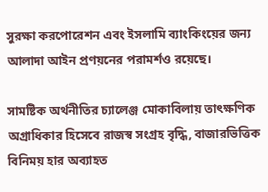সুরক্ষা করপোরেশন এবং ইসলামি ব্যাংকিংয়ের জন্য আলাদা আইন প্রণয়নের পরামর্শও রয়েছে।

সামষ্টিক অর্থনীতির চ্যালেঞ্জ মোকাবিলায় তাৎক্ষণিক অগ্রাধিকার হিসেবে রাজস্ব সংগ্রহ বৃদ্ধি, বাজারভিত্তিক বিনিময় হার অব্যাহত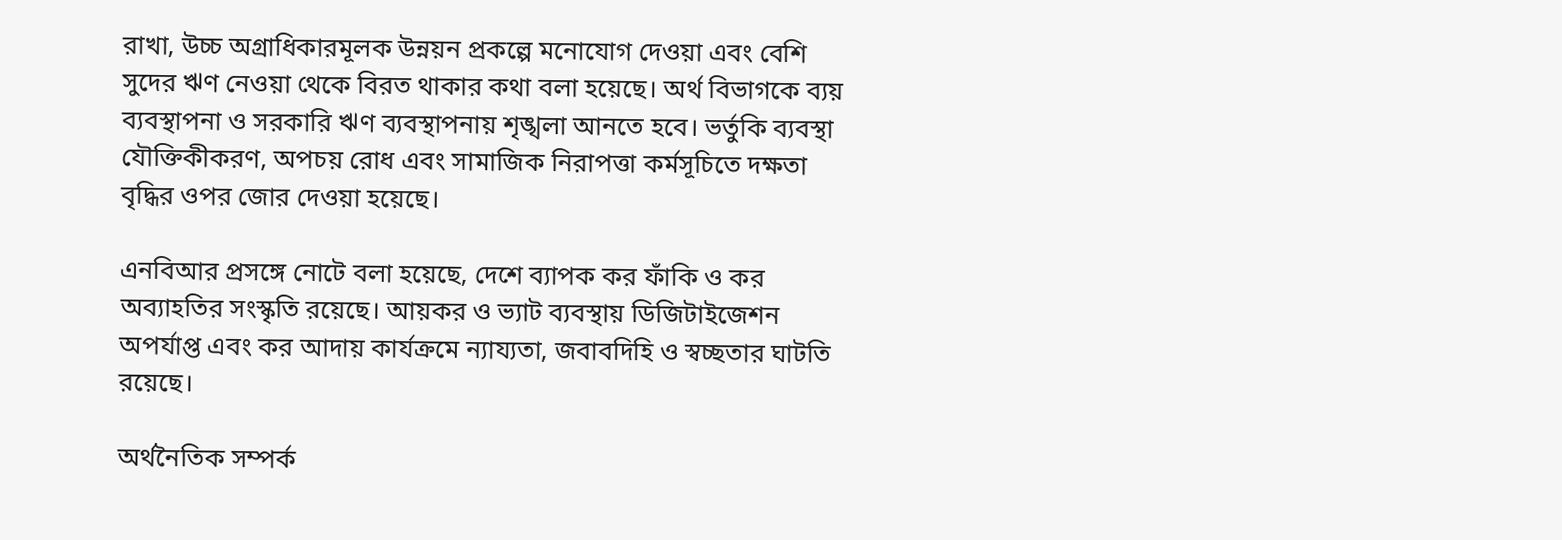রাখা, উচ্চ অগ্রাধিকারমূলক উন্নয়ন প্রকল্পে মনোযোগ দেওয়া এবং বেশি সুদের ঋণ নেওয়া থেকে বিরত থাকার কথা বলা হয়েছে। অর্থ বিভাগকে ব্যয় ব্যবস্থাপনা ও সরকারি ঋণ ব্যবস্থাপনায় শৃঙ্খলা আনতে হবে। ভর্তুকি ব্যবস্থা যৌক্তিকীকরণ, অপচয় রোধ এবং সামাজিক নিরাপত্তা কর্মসূচিতে দক্ষতা বৃদ্ধির ওপর জোর দেওয়া হয়েছে।

এনবিআর প্রসঙ্গে নোটে বলা হয়েছে, দেশে ব্যাপক কর ফাঁকি ও কর অব্যাহতির সংস্কৃতি রয়েছে। আয়কর ও ভ্যাট ব্যবস্থায় ডিজিটাইজেশন অপর্যাপ্ত এবং কর আদায় কার্যক্রমে ন্যায্যতা, জবাবদিহি ও স্বচ্ছতার ঘাটতি রয়েছে।

অর্থনৈতিক সম্পর্ক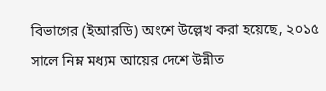বিভাগের (ইআরডি) অংশে উল্লেখ করা হয়েছে, ২০১৫ সালে নিম্ন মধ্যম আয়ের দেশে উন্নীত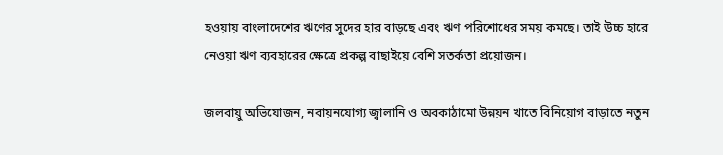হওয়ায় বাংলাদেশের ঋণের সুদের হার বাড়ছে এবং ঋণ পরিশোধের সময় কমছে। তাই উচ্চ হারে নেওয়া ঋণ ব্যবহারের ক্ষেত্রে প্রকল্প বাছাইয়ে বেশি সতর্কতা প্রয়োজন।

জলবায়ু অভিযোজন, নবায়নযোগ্য জ্বালানি ও অবকাঠামো উন্নয়ন খাতে বিনিয়োগ বাড়াতে নতুন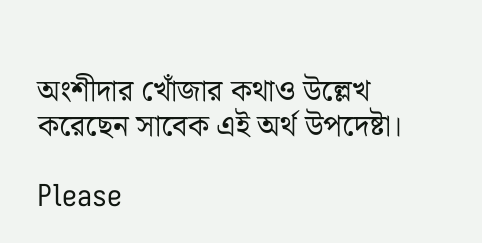অংশীদার খোঁজার কথাও উল্লেখ করেছেন সাবেক এই অর্থ উপদেষ্টা।

Please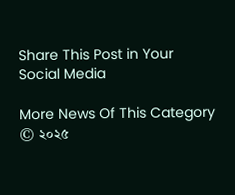Share This Post in Your Social Media

More News Of This Category
© ২০২৫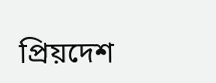প্রিয়দেশ